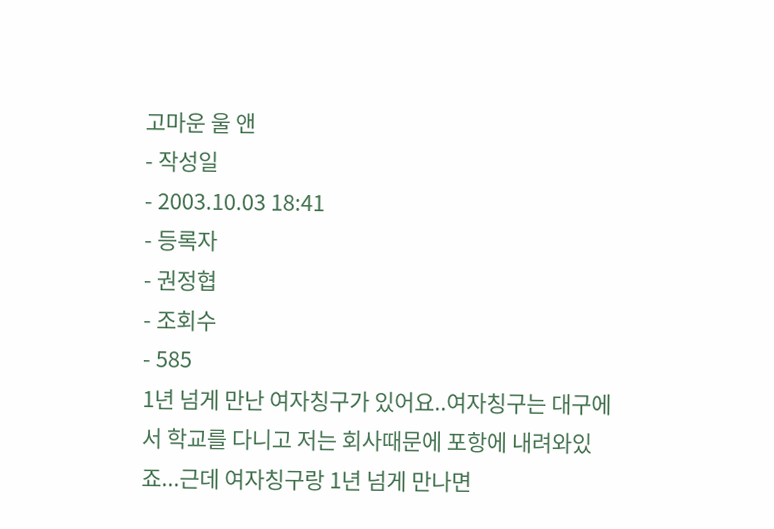고마운 울 앤
- 작성일
- 2003.10.03 18:41
- 등록자
- 권정협
- 조회수
- 585
1년 넘게 만난 여자칭구가 있어요..여자칭구는 대구에서 학교를 다니고 저는 회사때문에 포항에 내려와있죠...근데 여자칭구랑 1년 넘게 만나면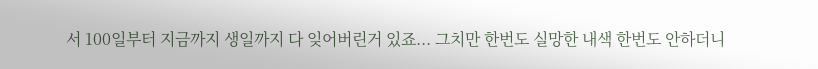서 100일부터 지금까지 생일까지 다 잊어버린거 있죠... 그치만 한번도 실망한 내색 한번도 안하더니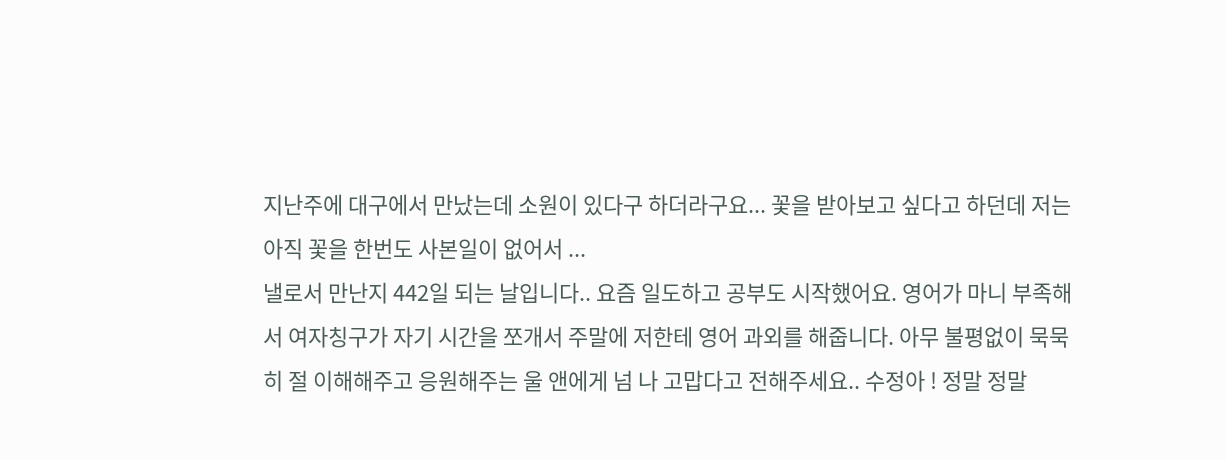지난주에 대구에서 만났는데 소원이 있다구 하더라구요... 꽃을 받아보고 싶다고 하던데 저는 아직 꽃을 한번도 사본일이 없어서 ...
낼로서 만난지 442일 되는 날입니다.. 요즘 일도하고 공부도 시작했어요. 영어가 마니 부족해서 여자칭구가 자기 시간을 쪼개서 주말에 저한테 영어 과외를 해줍니다. 아무 불평없이 묵묵히 절 이해해주고 응원해주는 울 앤에게 넘 나 고맙다고 전해주세요.. 수정아 ! 정말 정말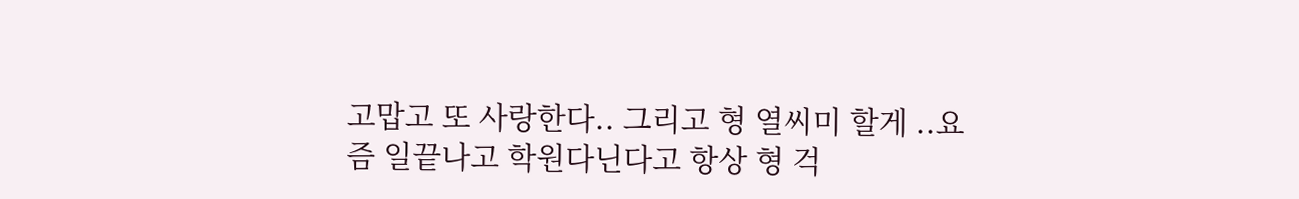고맙고 또 사랑한다.. 그리고 형 열씨미 할게 ..요즘 일끝나고 학원다닌다고 항상 형 걱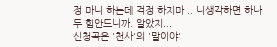정 마니 하는데 걱정 하지마 .. 니생각하면 하나두 힘안드니까. 알았지...
신청곡은 '천사'의 '말이야'